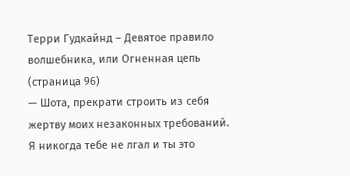Терри Гудкайнд – Девятое правило волшебника, или Огненная цепь (страница 96)
— Шота, прекрати строить из себя жертву моих незаконных требований. Я никогда тебе не лгал и ты это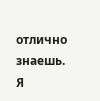отлично знаешь. Я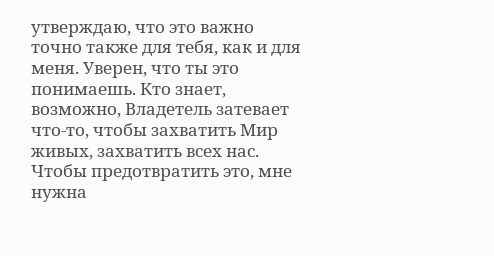утверждаю, что это важно точно также для тебя, как и для меня. Уверен, что ты это понимаешь. Кто знает, возможно, Владетель затевает что-то, чтобы захватить Мир живых, захватить всех нас. Чтобы предотвратить это, мне нужна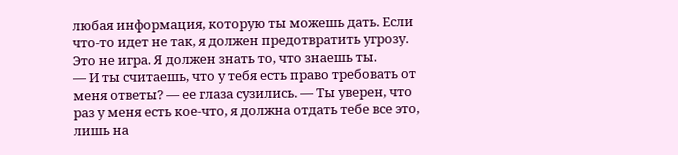любая информация, которую ты можешь дать. Если что-то идет не так, я должен предотвратить угрозу. Это не игра. Я должен знать то, что знаешь ты.
— И ты считаешь, что у тебя есть право требовать от меня ответы? — ее глаза сузились. — Ты уверен, что раз у меня есть кое-что, я должна отдать тебе все это, лишь на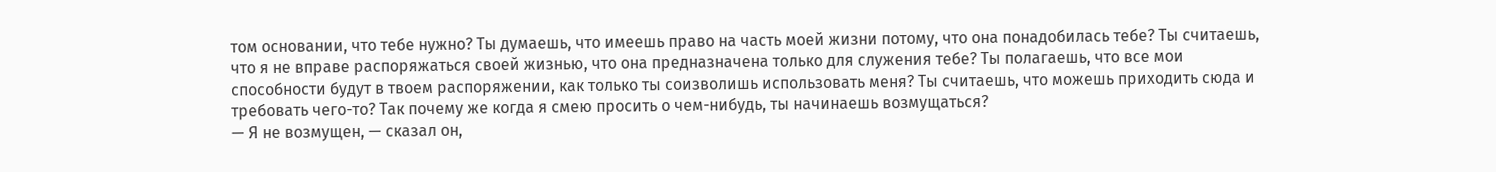том основании, что тебе нужно? Ты думаешь, что имеешь право на часть моей жизни потому, что она понадобилась тебе? Ты считаешь, что я не вправе распоряжаться своей жизнью, что она предназначена только для служения тебе? Ты полагаешь, что все мои способности будут в твоем распоряжении, как только ты соизволишь использовать меня? Ты считаешь, что можешь приходить сюда и требовать чего-то? Так почему же когда я смею просить о чем-нибудь, ты начинаешь возмущаться?
— Я не возмущен, — сказал он,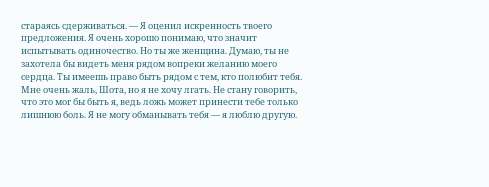стараясь сдерживаться. — Я оценил искренность твоего предложения. Я очень хорошо понимаю, что значит испытывать одиночество. Но ты же женщина. Думаю, ты не захотела бы видеть меня рядом вопреки желанию моего сердца. Ты имеешь право быть рядом с тем, кто полюбит тебя. Мне очень жаль, Шота, но я не хочу лгать. Не стану говорить, что это мог бы быть я, ведь ложь может принести тебе только лишнюю боль. Я не могу обманывать тебя — я люблю другую.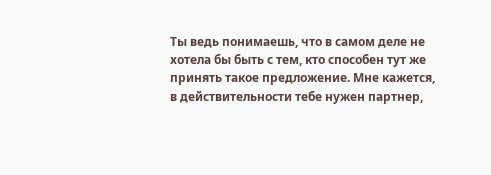Ты ведь понимаешь, что в самом деле не хотела бы быть с тем, кто способен тут же принять такое предложение. Мне кажется, в действительности тебе нужен партнер,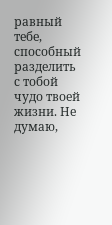равный тебе, способный разделить с тобой чудо твоей жизни. Не думаю,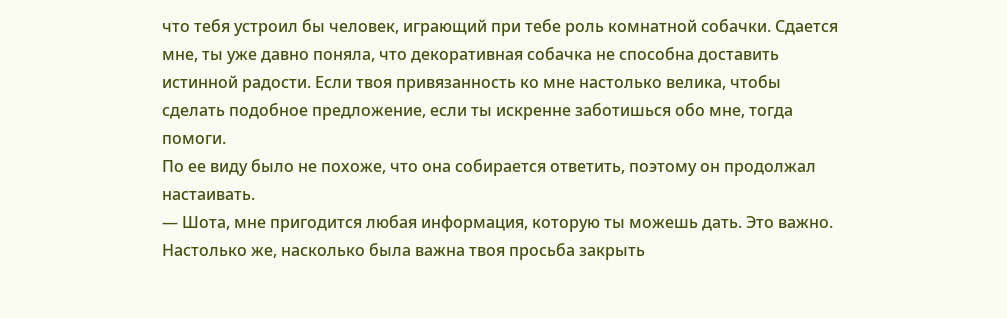что тебя устроил бы человек, играющий при тебе роль комнатной собачки. Сдается мне, ты уже давно поняла, что декоративная собачка не способна доставить истинной радости. Если твоя привязанность ко мне настолько велика, чтобы сделать подобное предложение, если ты искренне заботишься обо мне, тогда помоги.
По ее виду было не похоже, что она собирается ответить, поэтому он продолжал настаивать.
— Шота, мне пригодится любая информация, которую ты можешь дать. Это важно. Настолько же, насколько была важна твоя просьба закрыть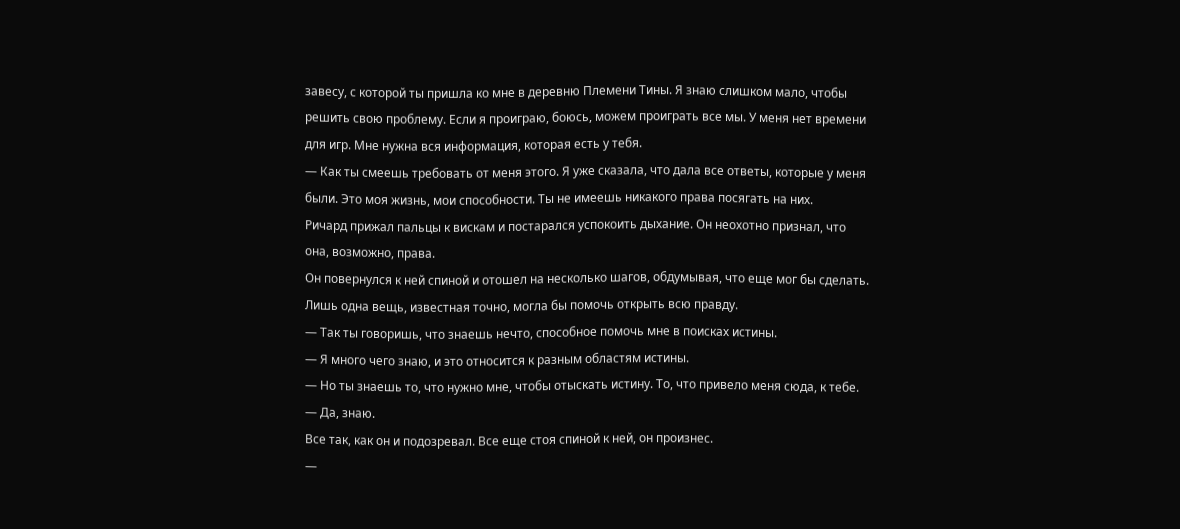завесу, с которой ты пришла ко мне в деревню Племени Тины. Я знаю слишком мало, чтобы решить свою проблему. Если я проиграю, боюсь, можем проиграть все мы. У меня нет времени для игр. Мне нужна вся информация, которая есть у тебя.
— Как ты смеешь требовать от меня этого. Я уже сказала, что дала все ответы, которые у меня были. Это моя жизнь, мои способности. Ты не имеешь никакого права посягать на них.
Ричард прижал пальцы к вискам и постарался успокоить дыхание. Он неохотно признал, что она, возможно, права.
Он повернулся к ней спиной и отошел на несколько шагов, обдумывая, что еще мог бы сделать. Лишь одна вещь, известная точно, могла бы помочь открыть всю правду.
— Так ты говоришь, что знаешь нечто, способное помочь мне в поисках истины.
— Я много чего знаю, и это относится к разным областям истины.
— Но ты знаешь то, что нужно мне, чтобы отыскать истину. То, что привело меня сюда, к тебе.
— Да, знаю.
Все так, как он и подозревал. Все еще стоя спиной к ней, он произнес.
—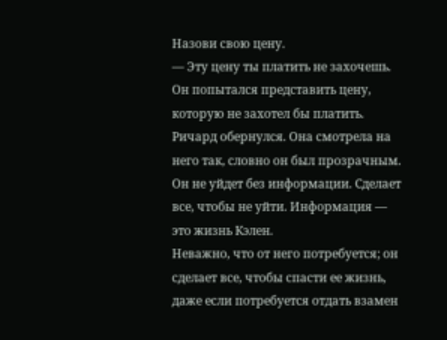Назови свою цену.
— Эту цену ты платить не захочешь.
Он попытался представить цену, которую не захотел бы платить.
Ричард обернулся. Она смотрела на него так, словно он был прозрачным. Он не уйдет без информации. Сделает все, чтобы не уйти. Информация — это жизнь Кэлен.
Неважно, что от него потребуется; он сделает все, чтобы спасти ее жизнь, даже если потребуется отдать взамен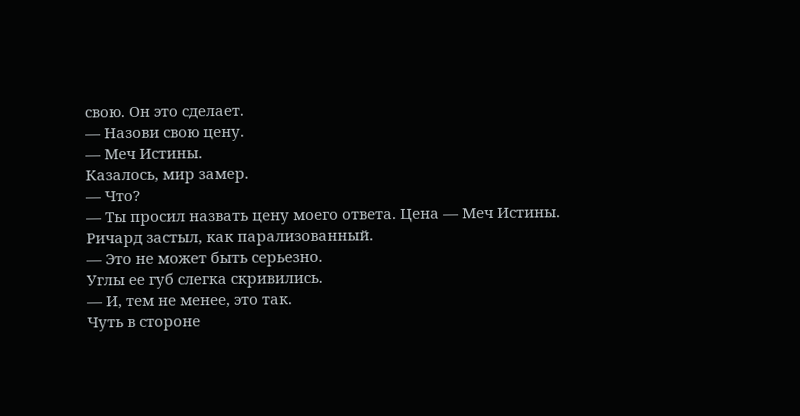свою. Он это сделает.
— Назови свою цену.
— Меч Истины.
Казалось, мир замер.
— Что?
— Ты просил назвать цену моего ответа. Цена — Меч Истины.
Ричард застыл, как парализованный.
— Это не может быть серьезно.
Углы ее губ слегка скривились.
— И, тем не менее, это так.
Чуть в стороне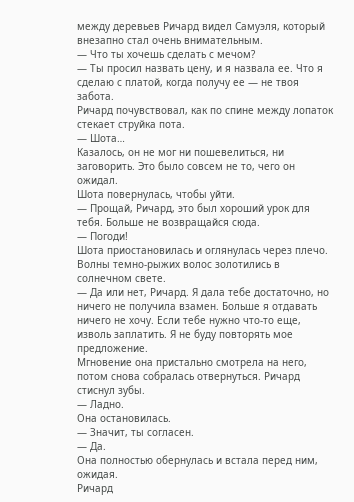между деревьев Ричард видел Самуэля, который внезапно стал очень внимательным.
— Что ты хочешь сделать с мечом?
— Ты просил назвать цену, и я назвала ее. Что я сделаю с платой, когда получу ее — не твоя забота.
Ричард почувствовал, как по спине между лопаток стекает струйка пота.
— Шота…
Казалось, он не мог ни пошевелиться, ни заговорить. Это было совсем не то, чего он ожидал.
Шота повернулась, чтобы уйти.
— Прощай, Ричард, это был хороший урок для тебя. Больше не возвращайся сюда.
— Погоди!
Шота приостановилась и оглянулась через плечо. Волны темно-рыжих волос золотились в солнечном свете.
— Да или нет, Ричард. Я дала тебе достаточно, но ничего не получила взамен. Больше я отдавать ничего не хочу. Если тебе нужно что-то еще, изволь заплатить. Я не буду повторять мое предложение.
Мгновение она пристально смотрела на него, потом снова собралась отвернуться. Ричард стиснул зубы.
— Ладно.
Она остановилась.
— Значит, ты согласен.
— Да.
Она полностью обернулась и встала перед ним, ожидая.
Ричард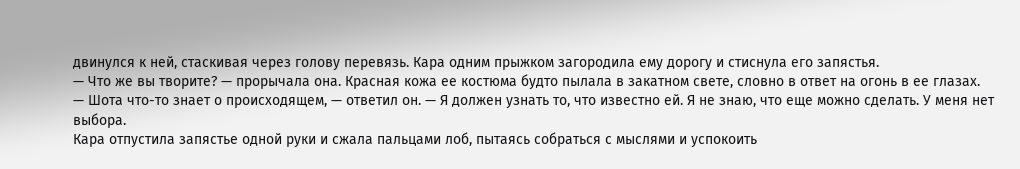двинулся к ней, стаскивая через голову перевязь. Кара одним прыжком загородила ему дорогу и стиснула его запястья.
— Что же вы творите? — прорычала она. Красная кожа ее костюма будто пылала в закатном свете, словно в ответ на огонь в ее глазах.
— Шота что-то знает о происходящем, — ответил он. — Я должен узнать то, что известно ей. Я не знаю, что еще можно сделать. У меня нет выбора.
Кара отпустила запястье одной руки и сжала пальцами лоб, пытаясь собраться с мыслями и успокоить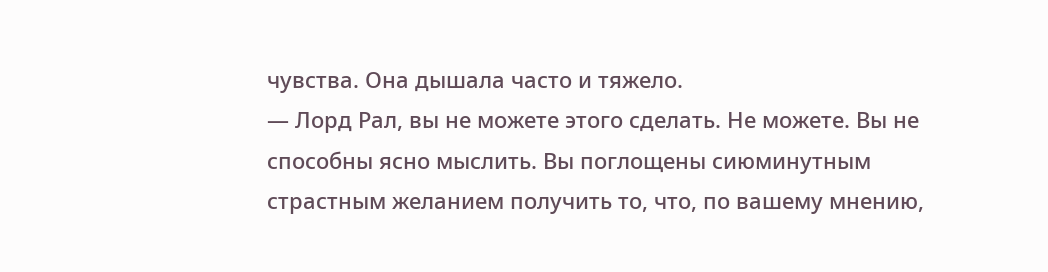чувства. Она дышала часто и тяжело.
— Лорд Рал, вы не можете этого сделать. Не можете. Вы не способны ясно мыслить. Вы поглощены сиюминутным страстным желанием получить то, что, по вашему мнению,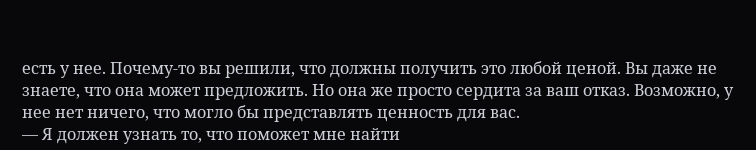есть у нее. Почему-то вы решили, что должны получить это любой ценой. Вы даже не знаете, что она может предложить. Но она же просто сердита за ваш отказ. Возможно, у нее нет ничего, что могло бы представлять ценность для вас.
— Я должен узнать то, что поможет мне найти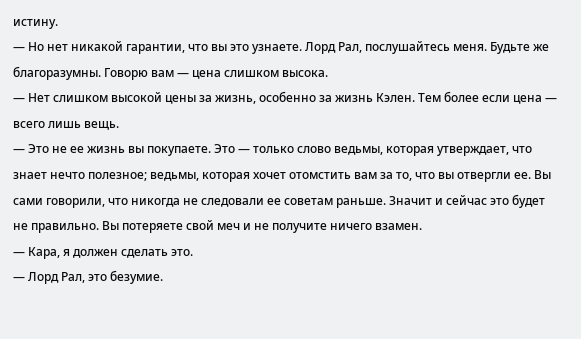истину.
— Но нет никакой гарантии, что вы это узнаете. Лорд Рал, послушайтесь меня. Будьте же благоразумны. Говорю вам — цена слишком высока.
— Нет слишком высокой цены за жизнь, особенно за жизнь Кэлен. Тем более если цена — всего лишь вещь.
— Это не ее жизнь вы покупаете. Это — только слово ведьмы, которая утверждает, что знает нечто полезное; ведьмы, которая хочет отомстить вам за то, что вы отвергли ее. Вы сами говорили, что никогда не следовали ее советам раньше. Значит и сейчас это будет не правильно. Вы потеряете свой меч и не получите ничего взамен.
— Кара, я должен сделать это.
— Лорд Рал, это безумие.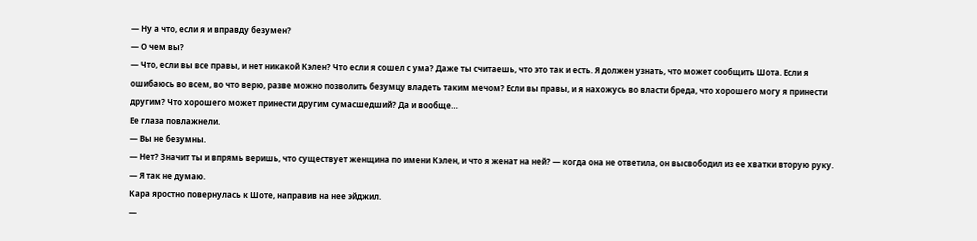— Ну а что, если я и вправду безумен?
— О чем вы?
— Что, если вы все правы, и нет никакой Кэлен? Что если я сошел с ума? Даже ты считаешь, что это так и есть. Я должен узнать, что может сообщить Шота. Если я ошибаюсь во всем, во что верю, разве можно позволить безумцу владеть таким мечом? Если вы правы, и я нахожусь во власти бреда, что хорошего могу я принести другим? Что хорошего может принести другим сумасшедший? Да и вообще…
Ее глаза повлажнели.
— Вы не безумны.
— Нет? Значит ты и впрямь веришь, что существует женщина по имени Кэлен, и что я женат на ней? — когда она не ответила, он высвободил из ее хватки вторую руку. — Я так не думаю.
Кара яростно повернулась к Шоте, направив на нее эйджил.
—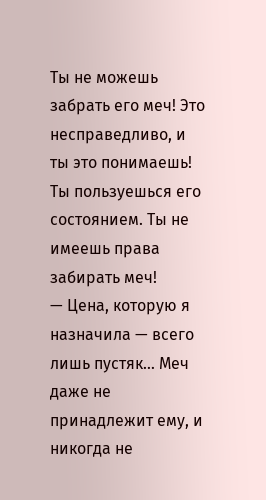Ты не можешь забрать его меч! Это несправедливо, и ты это понимаешь! Ты пользуешься его состоянием. Ты не имеешь права забирать меч!
— Цена, которую я назначила — всего лишь пустяк… Меч даже не принадлежит ему, и никогда не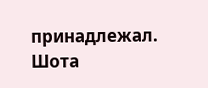принадлежал.
Шота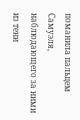поманила пальцем Самуэля, наблюдающего за ними из тени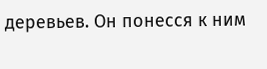деревьев. Он понесся к ним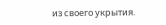из своего укрытия.